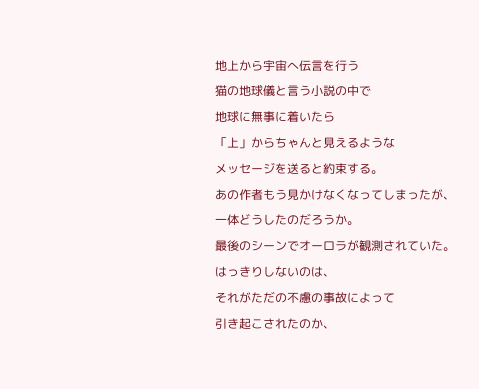地上から宇宙へ伝言を行う
猫の地球儀と言う小説の中で
地球に無事に着いたら
「上」からちゃんと見えるような
メッセージを送ると約束する。
あの作者もう見かけなくなってしまったが、
一体どうしたのだろうか。
最後のシーンでオーロラが観測されていた。
はっきりしないのは、
それがただの不慮の事故によって
引き起こされたのか、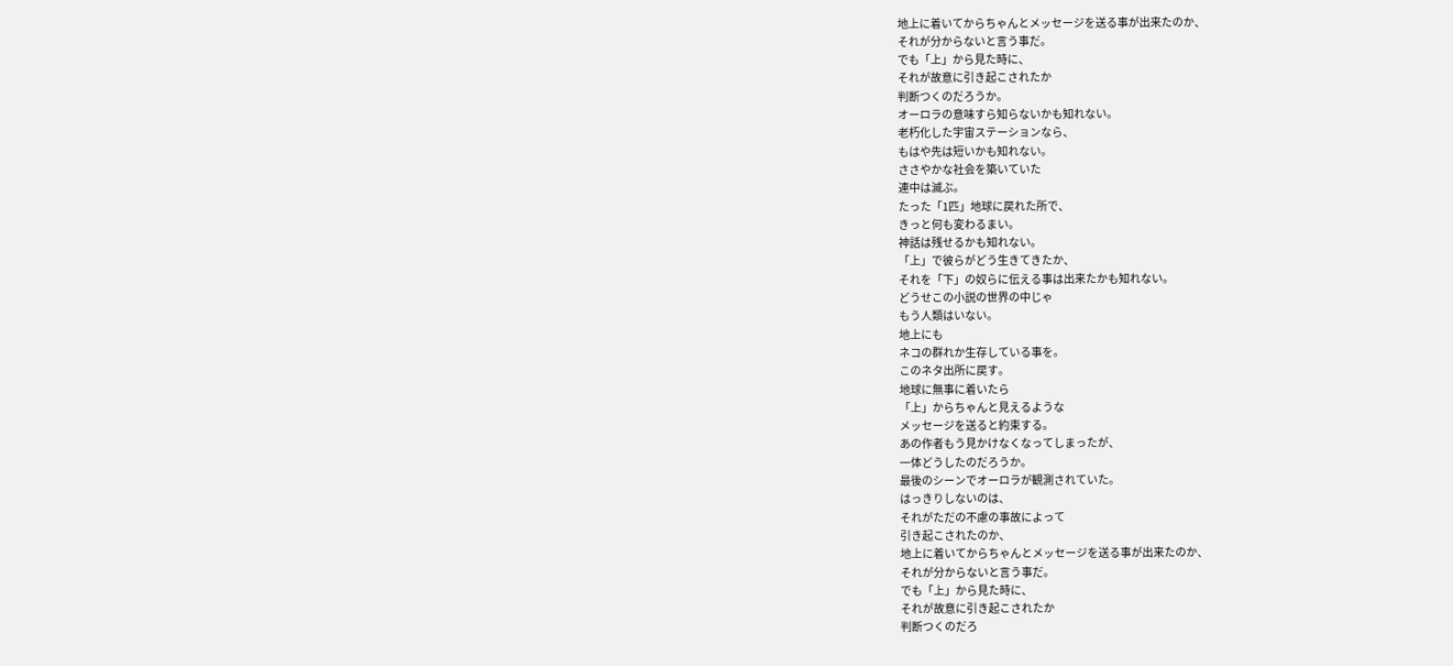地上に着いてからちゃんとメッセージを送る事が出来たのか、
それが分からないと言う事だ。
でも「上」から見た時に、
それが故意に引き起こされたか
判断つくのだろうか。
オーロラの意味すら知らないかも知れない。
老朽化した宇宙ステーションなら、
もはや先は短いかも知れない。
ささやかな社会を築いていた
連中は滅ぶ。
たった「1匹」地球に戻れた所で、
きっと何も変わるまい。
神話は残せるかも知れない。
「上」で彼らがどう生きてきたか、
それを「下」の奴らに伝える事は出来たかも知れない。
どうせこの小説の世界の中じゃ
もう人類はいない。
地上にも
ネコの群れか生存している事を。
このネタ出所に戻す。
地球に無事に着いたら
「上」からちゃんと見えるような
メッセージを送ると約束する。
あの作者もう見かけなくなってしまったが、
一体どうしたのだろうか。
最後のシーンでオーロラが観測されていた。
はっきりしないのは、
それがただの不慮の事故によって
引き起こされたのか、
地上に着いてからちゃんとメッセージを送る事が出来たのか、
それが分からないと言う事だ。
でも「上」から見た時に、
それが故意に引き起こされたか
判断つくのだろ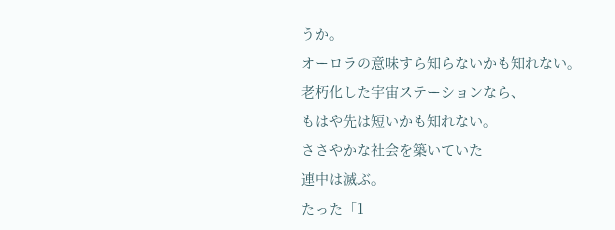うか。
オーロラの意味すら知らないかも知れない。
老朽化した宇宙ステーションなら、
もはや先は短いかも知れない。
ささやかな社会を築いていた
連中は滅ぶ。
たった「1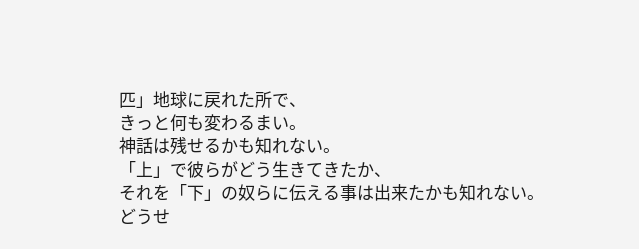匹」地球に戻れた所で、
きっと何も変わるまい。
神話は残せるかも知れない。
「上」で彼らがどう生きてきたか、
それを「下」の奴らに伝える事は出来たかも知れない。
どうせ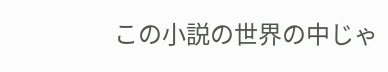この小説の世界の中じゃ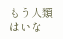もう人類はいな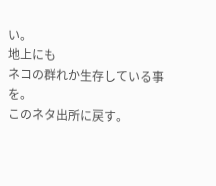い。
地上にも
ネコの群れか生存している事を。
このネタ出所に戻す。